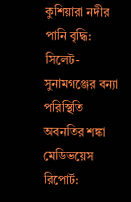কুশিয়ারা নদীর পানি বৃদ্ধি: সিলেট-সুনামগঞ্জের বন্যা পরিস্থিতি অবনতির শঙ্কা
মেডিভয়েস রিপোর্ট: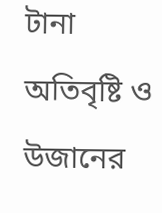টানা অতিবৃষ্টি ও উজানের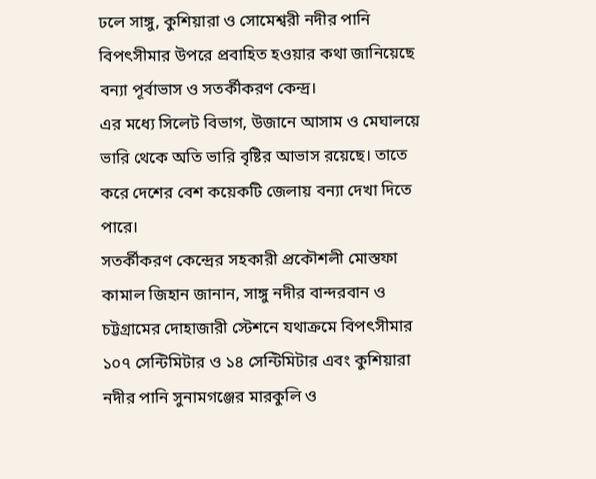ঢলে সাঙ্গু, কুশিয়ারা ও সোমেশ্বরী নদীর পানি বিপৎসীমার উপরে প্রবাহিত হওয়ার কথা জানিয়েছে বন্যা পূর্বাভাস ও সতর্কীকরণ কেন্দ্র।
এর মধ্যে সিলেট বিভাগ, উজানে আসাম ও মেঘালয়ে ভারি থেকে অতি ভারি বৃষ্টির আভাস রয়েছে। তাতে করে দেশের বেশ কয়েকটি জেলায় বন্যা দেখা দিতে পারে।
সতর্কীকরণ কেন্দ্রের সহকারী প্রকৌশলী মোস্তফা কামাল জিহান জানান, সাঙ্গু নদীর বান্দরবান ও চট্টগ্রামের দোহাজারী স্টেশনে যথাক্রমে বিপৎসীমার ১০৭ সেন্টিমিটার ও ১৪ সেন্টিমিটার এবং কুশিয়ারা নদীর পানি সুনামগঞ্জের মারকুলি ও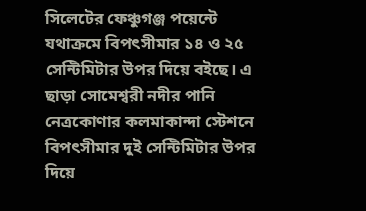সিলেটের ফেঞ্চুগঞ্জ পয়েন্টে যথাক্রমে বিপৎসীমার ১৪ ও ২৫ সেন্টিমিটার উপর দিয়ে বইছে। এ ছাড়া সোমেশ্বরী নদীর পানি নেত্রকোণার কলমাকান্দা স্টেশনে বিপৎসীমার দুই সেন্টিমিটার উপর দিয়ে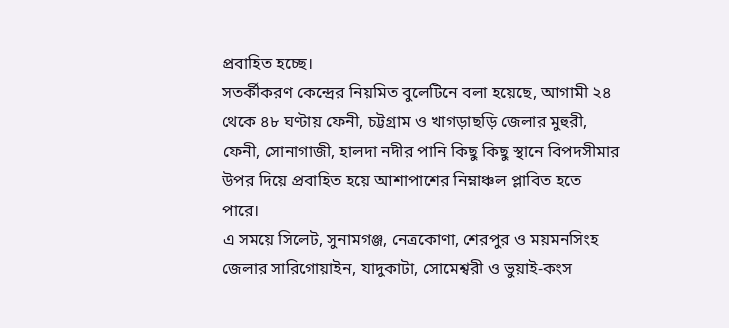প্রবাহিত হচ্ছে।
সতর্কীকরণ কেন্দ্রের নিয়মিত বুলেটিনে বলা হয়েছে, আগামী ২৪ থেকে ৪৮ ঘণ্টায় ফেনী, চট্টগ্রাম ও খাগড়াছড়ি জেলার মুহুরী, ফেনী, সোনাগাজী, হালদা নদীর পানি কিছু কিছু স্থানে বিপদসীমার উপর দিয়ে প্রবাহিত হয়ে আশাপাশের নিম্নাঞ্চল প্লাবিত হতে পারে।
এ সময়ে সিলেট, সুনামগঞ্জ, নেত্রকোণা, শেরপুর ও ময়মনসিংহ জেলার সারিগোয়াইন, যাদুকাটা, সোমেশ্বরী ও ভুয়াই-কংস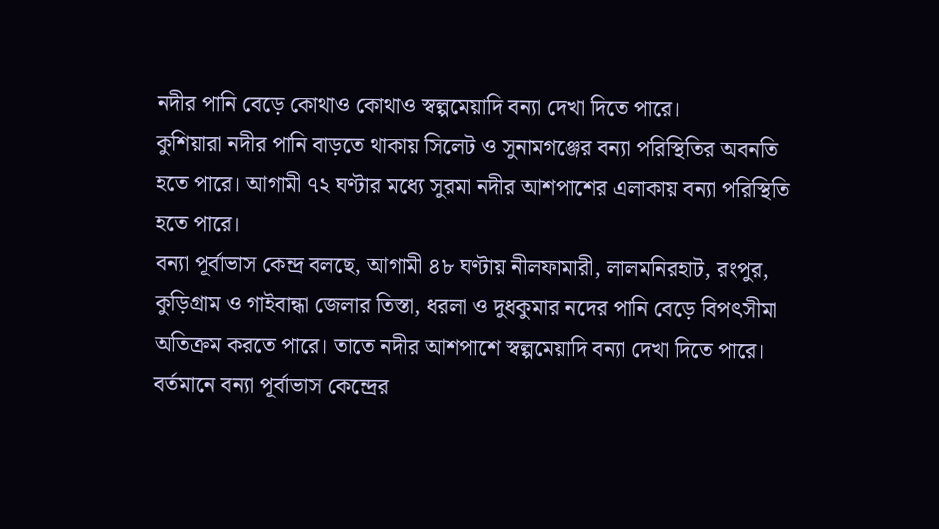নদীর পানি বেড়ে কোথাও কোথাও স্বল্পমেয়াদি বন্যা দেখা দিতে পারে।
কুশিয়ারা নদীর পানি বাড়তে থাকায় সিলেট ও সুনামগঞ্জের বন্যা পরিস্থিতির অবনতি হতে পারে। আগামী ৭২ ঘণ্টার মধ্যে সুরমা নদীর আশপাশের এলাকায় বন্যা পরিস্থিতি হতে পারে।
বন্যা পূর্বাভাস কেন্দ্র বলছে, আগামী ৪৮ ঘণ্টায় নীলফামারী, লালমনিরহাট, রংপুর, কুড়িগ্রাম ও গাইবান্ধা জেলার তিস্তা, ধরলা ও দুধকুমার নদের পানি বেড়ে বিপৎসীমা অতিক্রম করতে পারে। তাতে নদীর আশপাশে স্বল্পমেয়াদি বন্যা দেখা দিতে পারে।
বর্তমানে বন্যা পূর্বাভাস কেন্দ্রের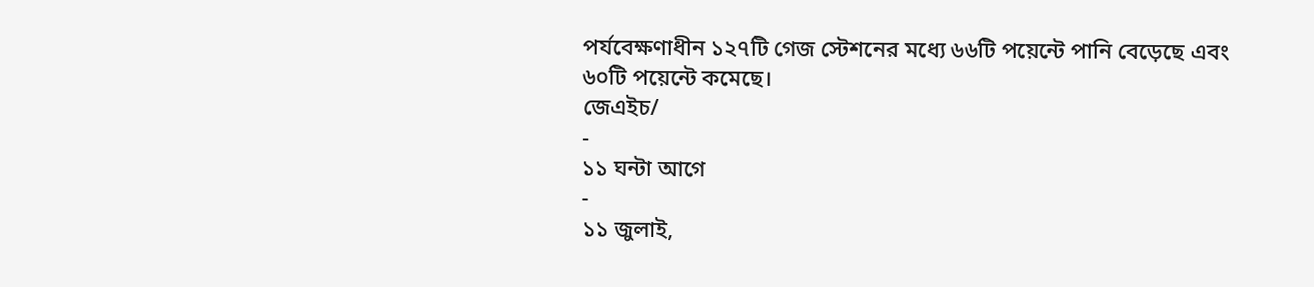পর্যবেক্ষণাধীন ১২৭টি গেজ স্টেশনের মধ্যে ৬৬টি পয়েন্টে পানি বেড়েছে এবং ৬০টি পয়েন্টে কমেছে।
জেএইচ/
-
১১ ঘন্টা আগে
-
১১ জুলাই,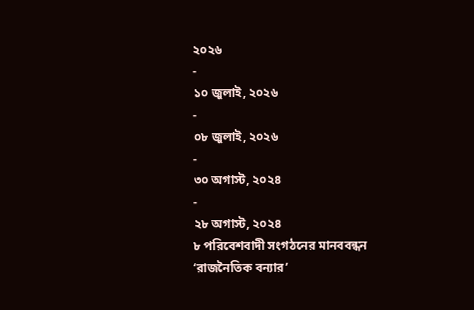২০২৬
-
১০ জুলাই, ২০২৬
-
০৮ জুলাই, ২০২৬
-
৩০ অগাস্ট, ২০২৪
-
২৮ অগাস্ট, ২০২৪
৮ পরিবেশবাদী সংগঠনের মানববন্ধন
‘রাজনৈতিক বন্যার’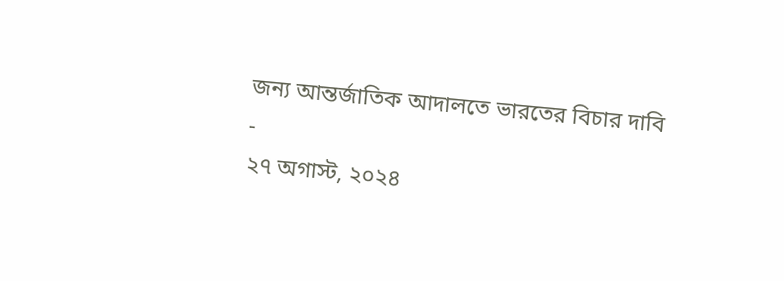জন্য আন্তর্জাতিক আদালতে ভারতের বিচার দাবি
-
২৭ অগাস্ট, ২০২৪